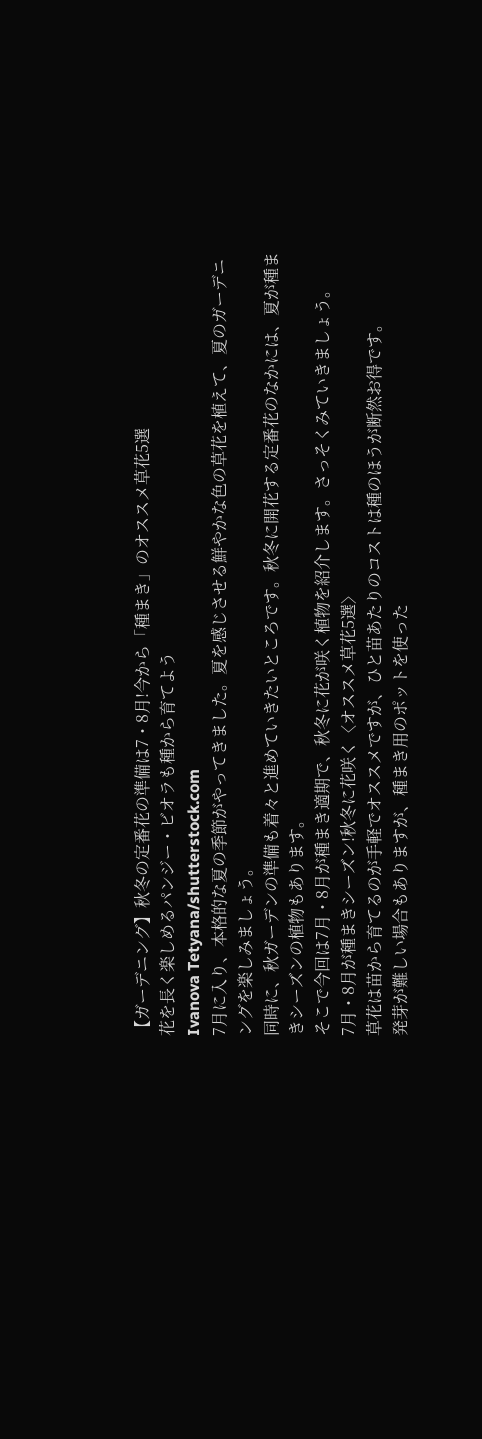【ガーデニング】秋冬の定番花の準備は7・8月!今から「種まき」のオススメ草花5選
花を長く楽しめるパンジー・ビオラも種から育てよう
Ivanova Tetyana/shutterstock.com
7月に入り、本格的な夏の季節がやってきました。夏を感じさせる鮮やかな色の草花を植えて、夏のガーデニングを楽しみましょう。
同時に、秋ガーデンの準備も着々と進めていきたいところです。秋冬に開花する定番花のなかには、夏が種まきシーズンの植物もあります。
そこで今回は7月・8月が種まき適期で、秋冬に花が咲く植物を紹介します。さっそくみていきましょう。
7月・8月が種まきシーズン!秋冬に花咲く〈オススメ草花5選〉
草花は苗から育てるのが手軽でオススメですが、ひと苗あたりのコストは種のほうが断然お得です。
発芽が難しい場合もありますが、種まき用のポットを使った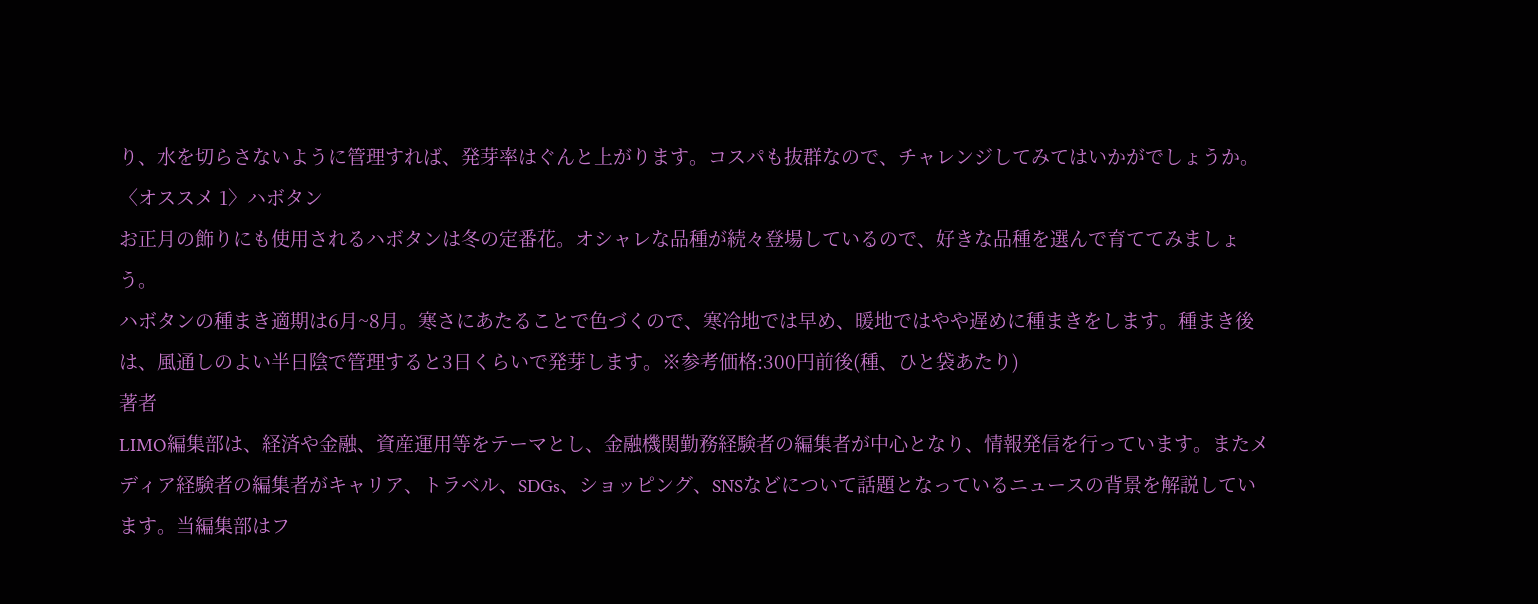り、水を切らさないように管理すれば、発芽率はぐんと上がります。コスパも抜群なので、チャレンジしてみてはいかがでしょうか。
〈オススメ 1〉ハボタン
お正月の飾りにも使用されるハボタンは冬の定番花。オシャレな品種が続々登場しているので、好きな品種を選んで育ててみましょう。
ハボタンの種まき適期は6月~8月。寒さにあたることで色づくので、寒冷地では早め、暖地ではやや遅めに種まきをします。種まき後は、風通しのよい半日陰で管理すると3日くらいで発芽します。※参考価格:300円前後(種、ひと袋あたり)
著者
LIMO編集部は、経済や金融、資産運用等をテーマとし、金融機関勤務経験者の編集者が中心となり、情報発信を行っています。またメディア経験者の編集者がキャリア、トラベル、SDGs、ショッピング、SNSなどについて話題となっているニュースの背景を解説しています。当編集部はフ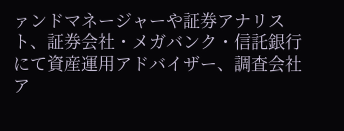ァンドマネージャーや証券アナリスト、証券会社・メガバンク・信託銀行にて資産運用アドバイザー、調査会社ア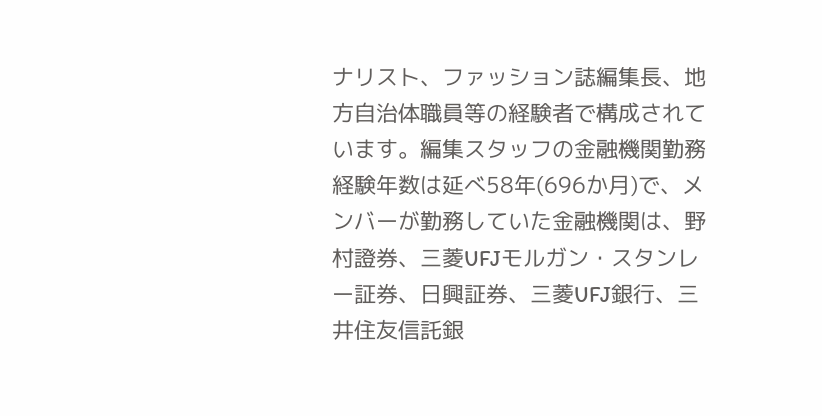ナリスト、ファッション誌編集長、地方自治体職員等の経験者で構成されています。編集スタッフの金融機関勤務経験年数は延べ58年(696か月)で、メンバーが勤務していた金融機関は、野村證券、三菱UFJモルガン・スタンレー証券、日興証券、三菱UFJ銀行、三井住友信託銀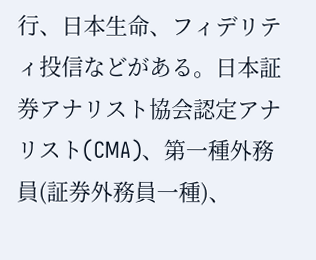行、日本生命、フィデリティ投信などがある。日本証券アナリスト協会認定アナリスト(CMA)、第一種外務員(証券外務員一種)、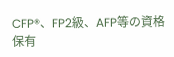CFP®、FP2級、AFP等の資格保有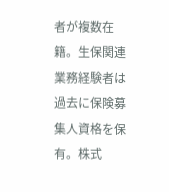者が複数在籍。生保関連業務経験者は過去に保険募集人資格を保有。株式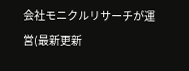会社モニクルリサーチが運営(最新更新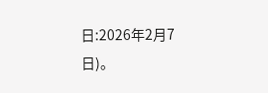日:2026年2月7日)。